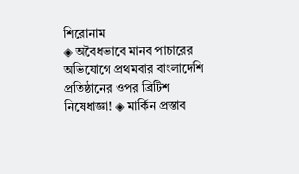শিরোনাম
◈ অবৈধভাবে মানব পাচারের অভিযোগে প্রথমবার বাংলাদেশি প্রতিষ্ঠানের ওপর ব্রিটিশ নিষেধাজ্ঞা! ◈ মার্কিন প্রস্তাব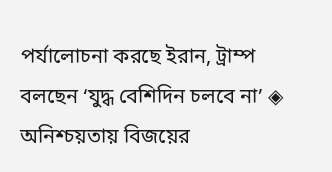পর্যালোচনা করছে ইরান, ট্রাম্প বলছেন ‘যুদ্ধ বেশিদিন চলবে না’ ◈ অনিশ্চয়তায় বিজয়ের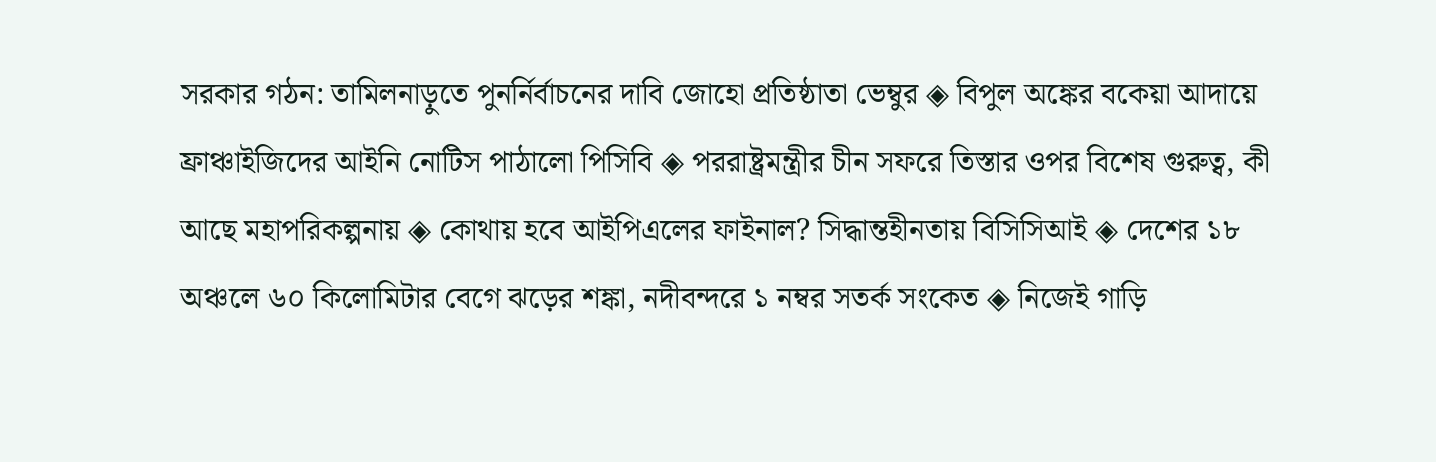সরকার গঠন: তামিলনাড়ুতে পুনর্নির্বাচনের দাবি জোহো প্রতিষ্ঠাতা ভেম্বুর ◈ বিপুল অ‌ঙ্কের বকেয়া আদায়ে ফ্রাঞ্চাইজি‌দের আইনি নো‌টিস পাঠা‌লো পিসিবি ◈ পররাষ্ট্রমন্ত্রীর চীন সফরে তিস্তার ওপর বিশেষ গুরুত্ব, কী আছে মহাপরিকল্পনায় ◈ কোথায় হবে আইপিএলের ফাইনাল? সিদ্ধান্তহীনতায় বি‌সি‌সিআই ◈ দেশের ১৮ অঞ্চলে ৬০ কিলোমিটার বেগে ঝড়ের শঙ্কা, নদীবন্দরে ১ নম্বর সতর্ক সংকেত ◈ নিজেই গাড়ি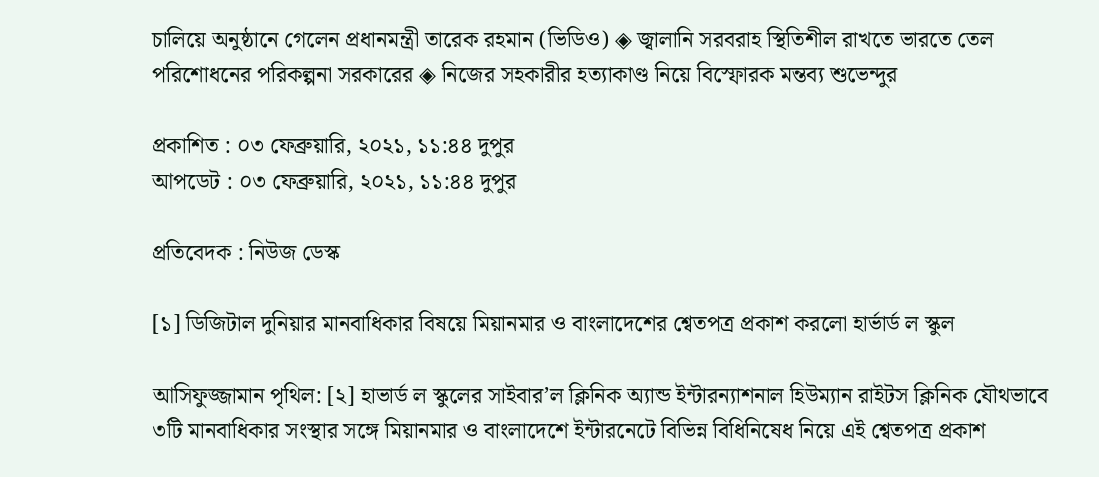চালিয়ে অনুষ্ঠানে গেলেন প্রধানমন্ত্রী তারেক রহমান (ভিডিও) ◈ জ্বালানি সরবরাহ স্থিতিশীল রাখতে ভারতে তেল পরিশোধনের পরিকল্পনা সরকারের ◈ নিজের সহকারীর হত্যাকাণ্ড নিয়ে বিস্ফোরক মন্তব্য শুভেন্দুর

প্রকাশিত : ০৩ ফেব্রুয়ারি, ২০২১, ১১:৪৪ দুপুর
আপডেট : ০৩ ফেব্রুয়ারি, ২০২১, ১১:৪৪ দুপুর

প্রতিবেদক : নিউজ ডেস্ক

[১] ডিজিটাল দুনিয়ার মানবাধিকার বিষয়ে মিয়ানমার ও বাংলাদেশের শ্বেতপত্র প্রকাশ করলো হার্ভার্ড ল স্কুল

আসিফুজ্জামান পৃথিল: [২] হাভার্ড ল স্কুলের সাইবার’ল ক্লিনিক অ্যান্ড ইন্টারন্যাশনাল হিউম্যান রাইটস ক্লিনিক যৌথভাবে ৩টি মানবাধিকার সংস্থার সঙ্গে মিয়ানমার ও বাংলাদেশে ইন্টারনেটে বিভিন্ন বিধিনিষেধ নিয়ে এই শ্বেতপত্র প্রকাশ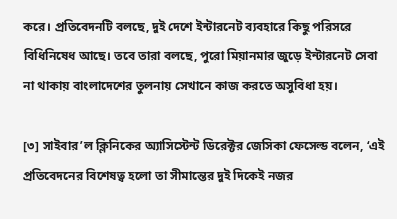করে। প্রতিবেদনটি বলছে, দুই দেশে ইন্টারনেট ব্যবহারে কিছু পরিসরে বিধিনিষেধ আছে। তবে তারা বলছে, পুরো মিয়ানমার জুড়ে ইন্টারনেট সেবা না থাকায় বাংলাদেশের তুলনায় সেখানে কাজ করতে অসুবিধা হয়।

[৩] সাইবার’ল ক্লিনিকের অ্যাসিস্টেন্ট ডিরেক্টর জেসিকা ফেসেল্ড বলেন, ‘এই প্রতিবেদনের বিশেষত্ব হলো তা সীমান্তের দুই দিকেই নজর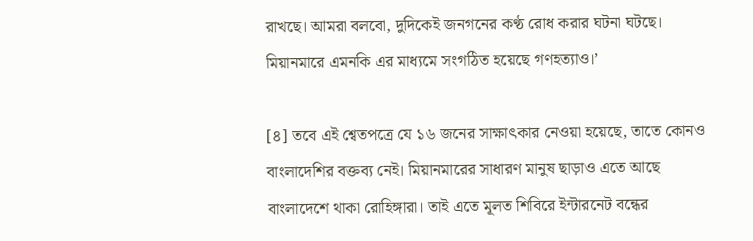রাখছে। আমরা বলবো, দুদিকেই জনগনের কণ্ঠ রোধ করার ঘটনা ঘটছে। মিয়ানমারে এমনকি এর মাধ্যমে সংগঠিত হয়েছে গণহত্যাও।’

[৪] তবে এই শ্বেতপত্রে যে ১৬ জনের সাক্ষাৎকার নেওয়া হয়েছে, তাতে কোনও বাংলাদেশির বক্তব্য নেই। মিয়ানমারের সাধারণ মানুষ ছাড়াও এতে আছে বাংলাদেশে থাকা রোহিঙ্গারা। তাই এতে মূলত শিবিরে ইন্টারনেট বন্ধের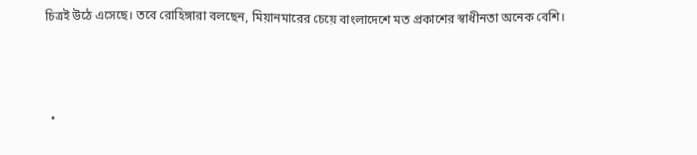চিত্রই উঠে এসেছে। তবে রোহিঙ্গারা বলছেন, মিয়ানমারের চেয়ে বাংলাদেশে মত প্রকাশের স্বাধীনতা অনেক বেশি।



  •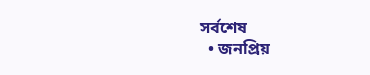সর্বশেষ
  • জনপ্রিয়